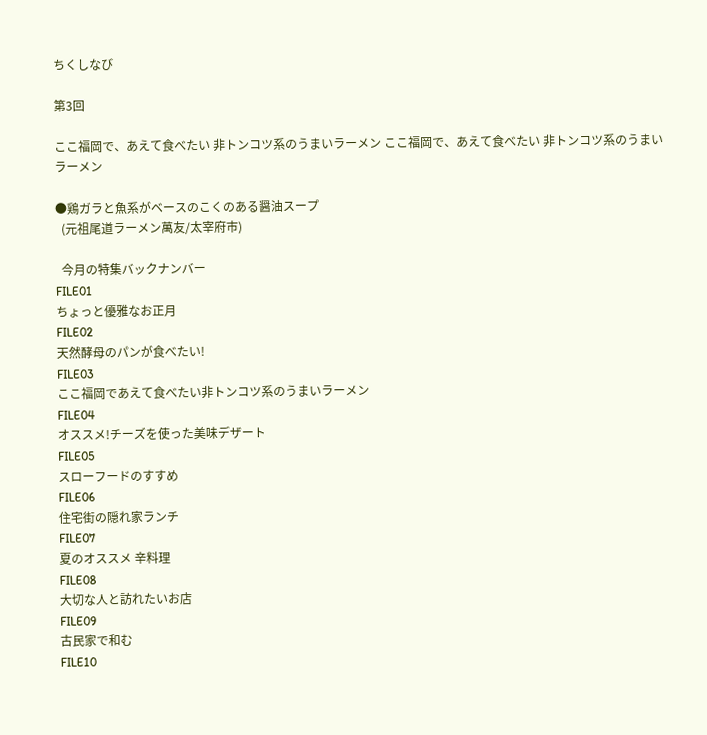ちくしなび

第3回

ここ福岡で、あえて食べたい 非トンコツ系のうまいラーメン ここ福岡で、あえて食べたい 非トンコツ系のうまいラーメン

●鶏ガラと魚系がベースのこくのある醤油スープ
  (元祖尾道ラーメン萬友/太宰府市)

  今月の特集バックナンバー
FILE01
ちょっと優雅なお正月
FILE02
天然酵母のパンが食べたい!
FILE03
ここ福岡であえて食べたい非トンコツ系のうまいラーメン
FILE04
オススメ!チーズを使った美味デザート
FILE05
スローフードのすすめ
FILE06
住宅街の隠れ家ランチ
FILE07
夏のオススメ 辛料理
FILE08
大切な人と訪れたいお店
FILE09
古民家で和む
FILE10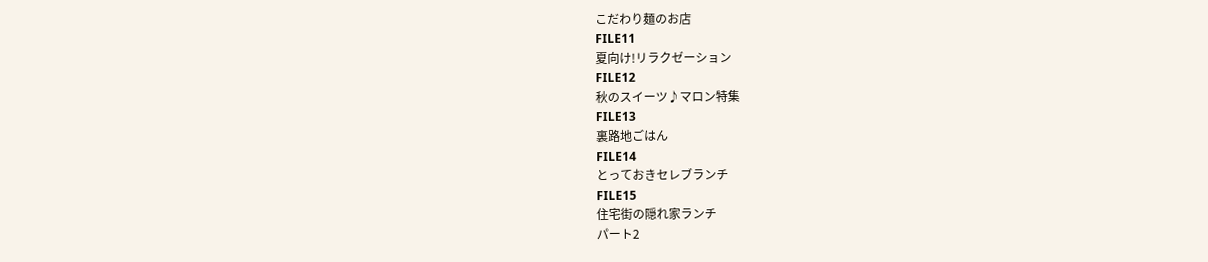こだわり麺のお店
FILE11
夏向け!リラクゼーション
FILE12
秋のスイーツ♪マロン特集
FILE13
裏路地ごはん
FILE14
とっておきセレブランチ
FILE15
住宅街の隠れ家ランチ
パート2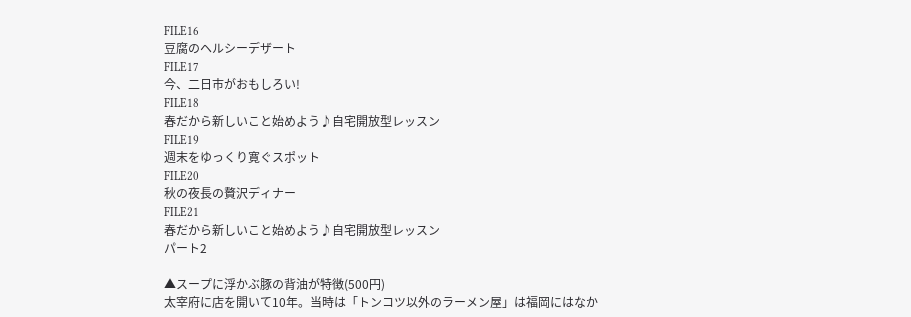FILE16
豆腐のヘルシーデザート
FILE17
今、二日市がおもしろい!
FILE18
春だから新しいこと始めよう♪自宅開放型レッスン
FILE19
週末をゆっくり寛ぐスポット
FILE20
秋の夜長の贅沢ディナー
FILE21
春だから新しいこと始めよう♪自宅開放型レッスン
パート2

▲スープに浮かぶ豚の背油が特徴(500円)
太宰府に店を開いて10年。当時は「トンコツ以外のラーメン屋」は福岡にはなか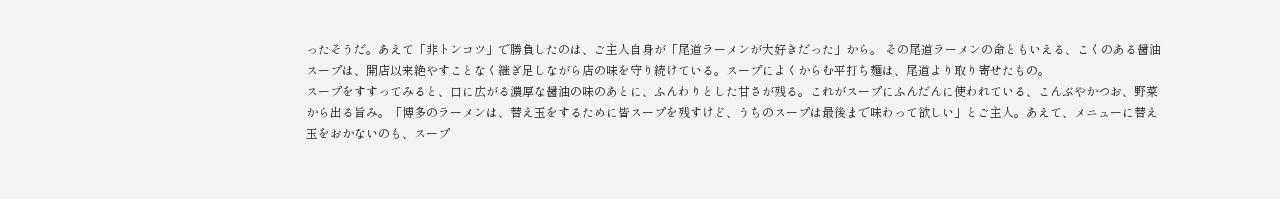ったそうだ。あえて「非トンコツ」で勝負したのは、ご主人自身が「尾道ラーメンが大好きだった」から。 その尾道ラーメンの命ともいえる、こくのある醤油スープは、開店以来絶やすことなく継ぎ足しながら店の味を守り続けている。スープによくからむ平打ち麺は、尾道より取り寄せたもの。
スープをすすってみると、口に広がる濃厚な醤油の味のあとに、ふんわりとした甘さが残る。これがスープにふんだんに使われている、こんぶやかつお、野菜から出る旨み。「博多のラーメンは、替え玉をするために皆スープを残すけど、うちのスープは最後まで味わって欲しい」とご主人。あえて、メニューに替え玉をおかないのも、スープ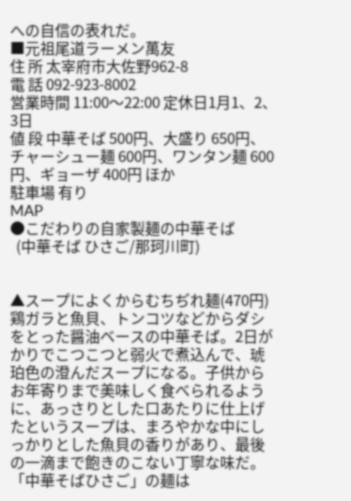への自信の表れだ。
■元祖尾道ラーメン萬友
住 所 太宰府市大佐野962-8
電 話 092-923-8002
営業時間 11:00〜22:00 定休日1月1、2、3日
値 段 中華そば 500円、大盛り 650円、チャーシュー麺 600円、ワンタン麺 600円、ギョーザ 400円 ほか
駐車場 有り
MAP
●こだわりの自家製麺の中華そば
  (中華そば ひさご/那珂川町)


▲スープによくからむちぢれ麺(470円)
鶏ガラと魚貝、トンコツなどからダシをとった醤油ベースの中華そば。2日がかりでこつこつと弱火で煮込んで、琥珀色の澄んだスープになる。子供からお年寄りまで美味しく食べられるように、あっさりとした口あたりに仕上げたというスープは、まろやかな中にしっかりとした魚貝の香りがあり、最後の一滴まで飽きのこない丁寧な味だ。
「中華そばひさご」の麺は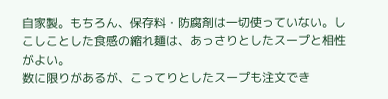自家製。もちろん、保存料・防腐剤は一切使っていない。しこしことした食感の縮れ麺は、あっさりとしたスープと相性がよい。
数に限りがあるが、こってりとしたスープも注文でき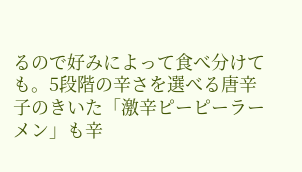るので好みによって食べ分けても。5段階の辛さを選べる唐辛子のきいた「激辛ピーピーラーメン」も辛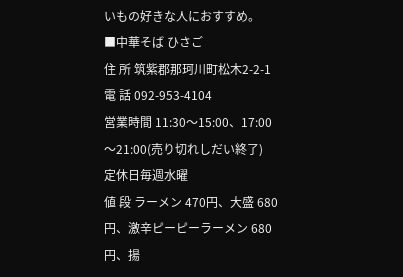いもの好きな人におすすめ。
■中華そば ひさご
住 所 筑紫郡那珂川町松木2-2-1
電 話 092-953-4104
営業時間 11:30〜15:00、17:00〜21:00(売り切れしだい終了)
定休日毎週水曜
値 段 ラーメン 470円、大盛 680円、激辛ピーピーラーメン 680円、揚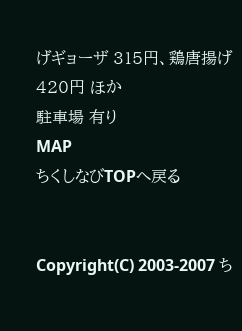げギョーザ 315円、鶏唐揚げ 420円 ほか
駐車場 有り
MAP
ちくしなびTOPへ戻る


Copyright(C) 2003-2007 ち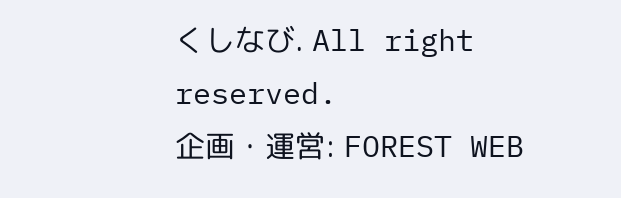くしなび. All right reserved.
企画・運営: FOREST WEB